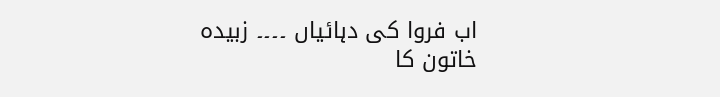اب فروا کی دہائیاں ۔۔۔۔ زبیدہ خاتون کا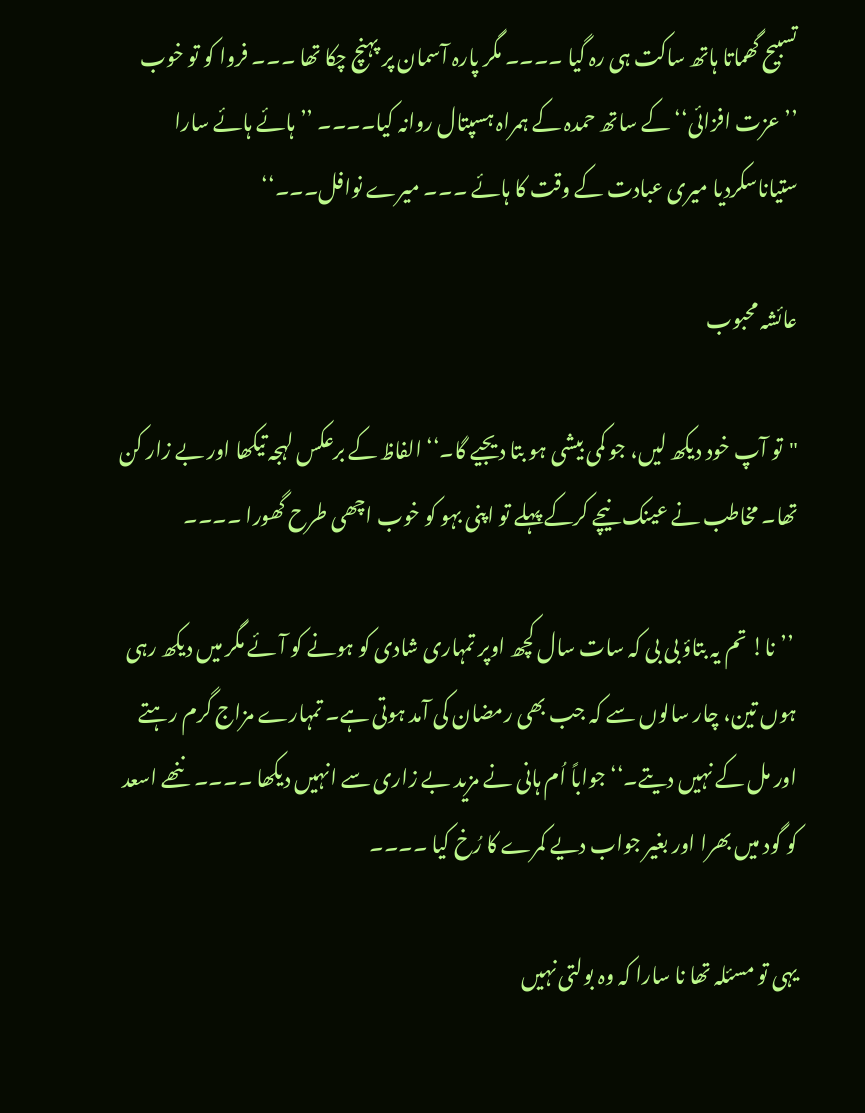تسبیح گھماتا ہاتھ ساکت ہی رہ گیا ۔۔۔۔ مگر پارہ آسمان پر پہنچ چکا تھا ۔۔۔ فروا کو تو خوب ’’عزت افزائی‘‘ کے ساتھ حمدہ کے ہمراہ ہسپتال روانہ کیا۔۔۔۔ ’’ہائے ہائے سارا ستیاناسکردیا میری عبادت کے وقت کا ہائے ۔۔۔ میرے نوافل۔۔۔‘‘

عائشہ محبوب

"تو آپ خود دیکھ لیں، جو کمی بیشی ہو بتا دیجیے گا۔‘‘ الفاظ کے برعکس لہجہ تیکھا اور بے زار کن تھا۔ مخاطب نے عینک نیچے کرکے پہلے تو اپنی بہو کو خوب اچھی طرح گھورا ۔۔۔۔

 ’’نا! تم یہ بتاؤ بی بی کہ سات سال کچھ اوپر تمہاری شادی کو ہونے کو آئے مگر میں دیکھ رہی ہوں تین، چار سالوں سے کہ جب بھی رمضان کی آمد ہوتی ہے۔ تمہارے مزاج گرم رہتے اور مل کے نہیں دیتے۔‘‘ جواباً اُم ہانی نے مزید بے زاری سے انہیں دیکھا ۔۔۔۔ ننھے اسعد کو گود میں بھرا اور بغیر جواب دیے کمرے کا رُخ کیا ۔۔۔۔

یہی تو مسئلہ تھا نا سارا کہ وہ بولتی نہیں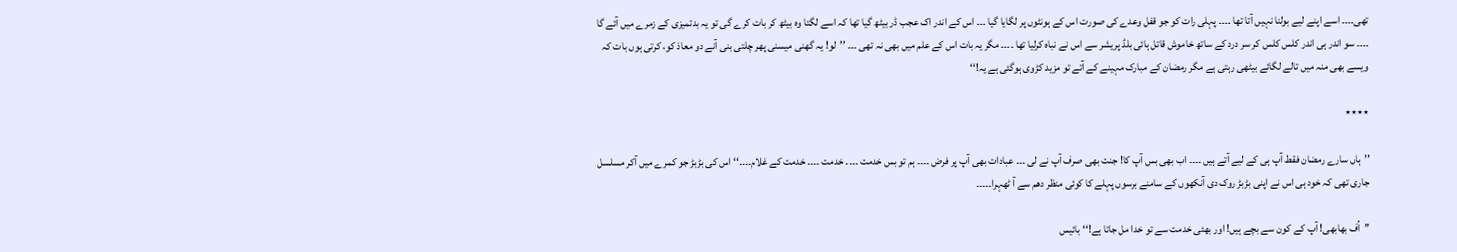تھی۔۔۔۔ اسے اپنے لیے بولنا نہیں آتا تھا ۔۔۔۔ پہلی رات کو جو قفل وعدے کی صورت اس کے ہونٹوں پر لگایا گیا ۔۔۔ اس کے اندر اک عجب ڈر بیٹھ گیا تھا کہ اسے لگتا وہ بیٹھ کر بات کرے گی تو یہ بدتمیزی کے زمرے میں آئے گا ۔۔۔۔ سو اندر ہی اندر کلس کلس کر سر درد کے ساتھ خاموش قاتل ہائی بلڈ پریشر سے اس نے نباہ کرلیا تھا ۔۔۔۔ مگر یہ بات اس کے علم میں بھی نہ تھی ۔۔۔ ’’لو! یہ گھنی میسنی پھر چلتی بنی آنے دو معاذ کو، کرتی ہوں بات کہ ویسے بھی منہ میں تالے لگائے بیٹھی رہتی ہے مگر رمضان کے مبارک مہینے کے آتے تو مزید کڑوی ہوگئی ہے یہ!‘‘

٭٭٭٭

’’ہاں سارے رمضان فقط آپ ہی کے لیے آتے ہیں ۔۔۔۔ اب بھی بس آپ کا! جنت بھی صرف آپ نے لی ۔۔۔ عبادات بھی آپ پر فرض ۔۔۔۔ ہم تو بس خدمت ۔۔۔۔ خدمت ۔۔۔۔ خدمت کے غلام۔۔۔۔‘‘ اس کی بڑبڑ جو کمرے میں آکر مسلسل جاری تھی کہ خود ہی اس نے اپنی بڑبڑ روک دی آنکھوں کے سامنے برسوں پہلے کا کوئی منظر دھم سے آ ٹھہرا۔۔۔۔۔

’’اُف بھابھی! آپ کے کون سے بچے ہیں! اور بھئی خدمت سے تو خدا مل جاتا ہے!‘‘ بائیس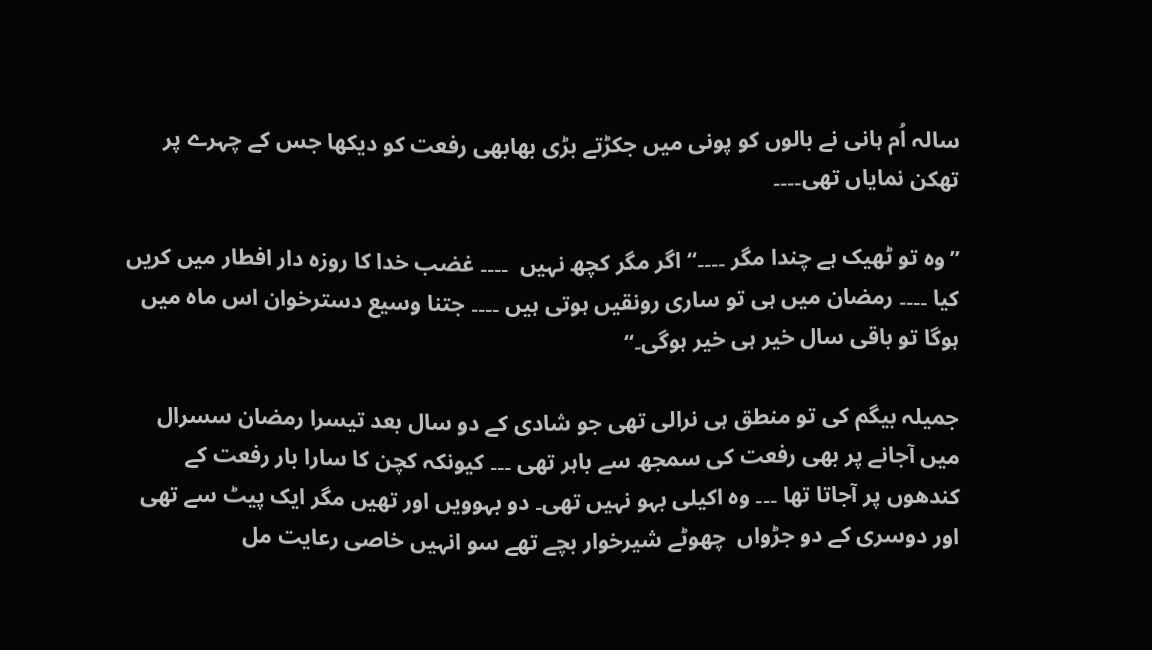سالہ اُم ہانی نے بالوں کو پونی میں جکڑتے بڑی بھابھی رفعت کو دیکھا جس کے چہرے پر تھکن نمایاں تھی۔۔۔۔

’’وہ تو ٹھیک ہے چندا مگر ۔۔۔۔‘‘ اگر مگر کچھ نہیں  ۔۔۔۔ غضب خدا کا روزہ دار افطار میں کریں کیا ۔۔۔۔ رمضان میں ہی تو ساری رونقیں ہوتی ہیں ۔۔۔۔ جتنا وسیع دسترخوان اس ماہ میں ہوگا تو باقی سال خیر ہی خیر ہوگی۔‘‘

جمیلہ بیگم کی تو منطق ہی نرالی تھی جو شادی کے دو سال بعد تیسرا رمضان سسرال میں آجانے پر بھی رفعت کی سمجھ سے باہر تھی ۔۔۔ کیونکہ کچن کا سارا بار رفعت کے کندھوں پر آجاتا تھا ۔۔۔ وہ اکیلی بہو نہیں تھی۔ دو بہوویں اور تھیں مگر ایک پیٹ سے تھی اور دوسری کے دو جڑواں  چھوٹے شیرخوار بچے تھے سو انہیں خاصی رعایت مل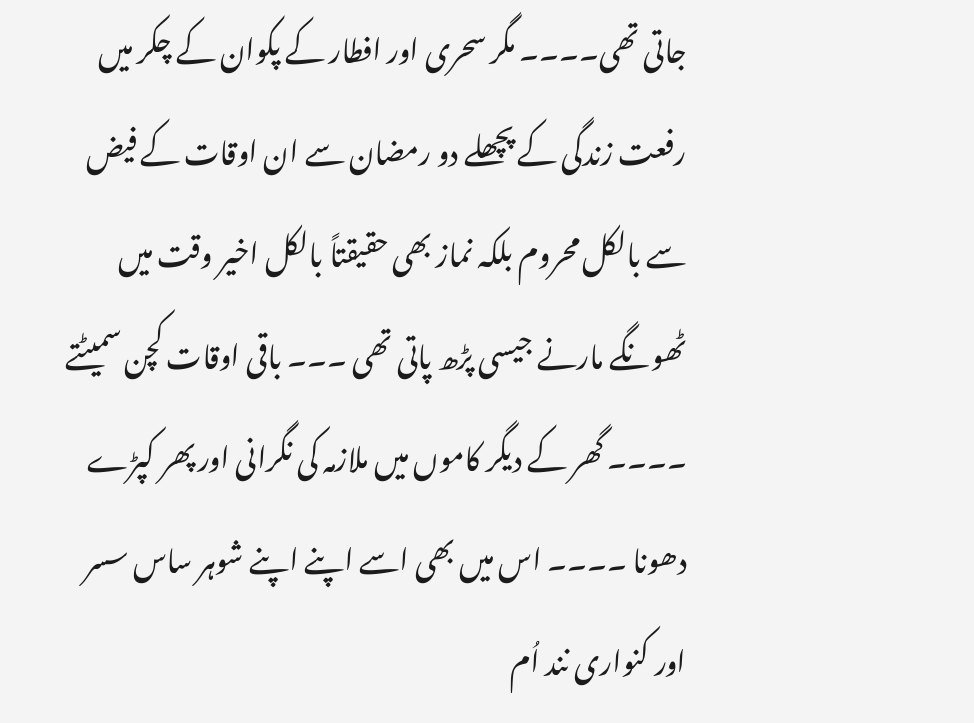جاتی تھی۔۔۔۔ مگر سحری اور افطار کے پکوان کے چکر میں رفعت زندگی کے پچھلے دو رمضان سے ان اوقات کے فیض سے بالکل محروم بلکہ نماز بھی حقیقتاً بالکل اخیر وقت میں ٹھونگے مارنے جیسی پڑھ پاتی تھی ۔۔۔ باقی اوقات کچن سمیٹتے ۔۔۔۔ گھر کے دیگر کاموں میں ملازمہ کی نگرانی اور پھر کپڑے دھونا ۔۔۔۔ اس میں بھی اسے اپنے اپنے شوہر ساس سسر اور کنواری نند اُم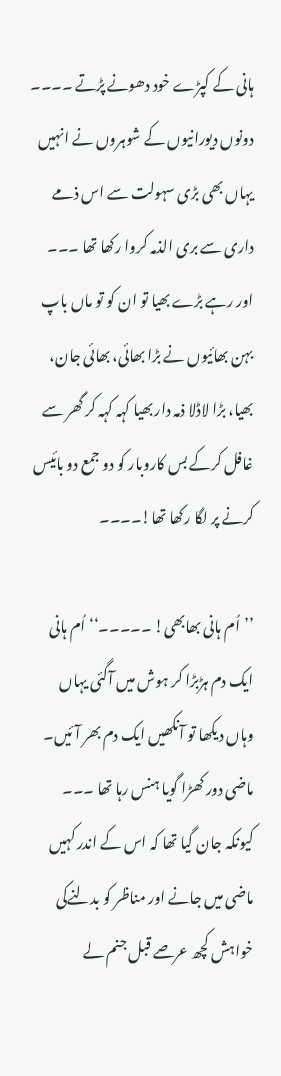ہانی کے کپڑے خود دھونے پڑتے ۔۔۔۔ دونوں دیورانیوں کے شوہروں نے انہیں یہاں بھی بڑی سہولت سے اس ذمے داری سے بری الذمہ کروا رکھا تھا ۔۔۔ اور رہے بڑے بھیا تو ان کو تو ماں باپ بہن بھائیوں نے بڑا بھائی، بھائی جان، بھیا، بڑا لاڈلا ذمہ دار بھیا کہہ کہہ کر گھر سے غافل کرکے بس کاروبار کو دو جمع دو بائیس کرنے پر لگا رکھا تھا!۔۔۔۔

’’اُم ہانی بھابھی! ۔۔۔۔۔‘‘ اُم ہانی ایک دم ہڑبڑا کر ہوش میں آگئی یہاں وہاں دیکھا تو آنکھیں ایک دم بھر آئیں۔ ماضی دور کھڑا گویا ہنس رہا تھا ۔۔۔ کیونکہ جان گیا تھا کہ اس کے اندر کہیں ماضی میں جانے اور مناظر کو بدلنےکی خواہش کچھ عرصے قبل جنم لے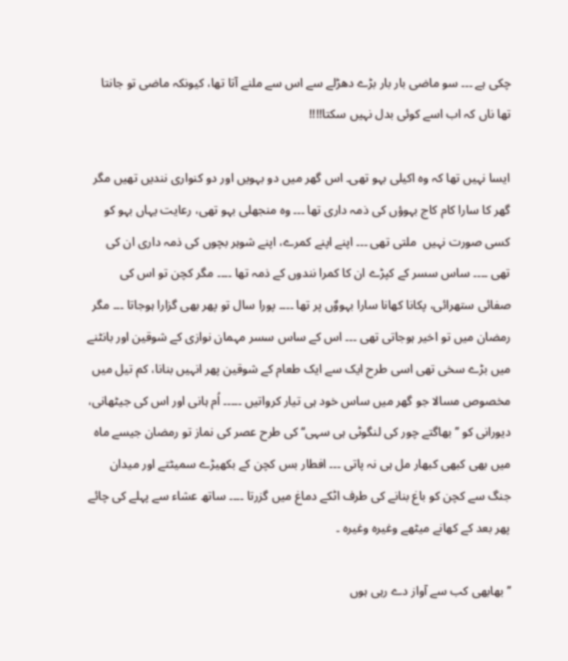چکی ہے ۔۔۔ سو ماضی بار بار بڑے دھڑلے سے اس سے ملنے آتا تھا، کیونکہ ماضی تو جانتا تھا ناں کہ اب اسے کوئی بدل نہیں سکتا!!!!

ایسا نہیں تھا کہ وہ اکیلی بہو تھی۔ اس گھر میں دو بہویں اور دو کنواری نندیں تھیں مگر گھر کا سارا کام کاج بہوؤں کی ذمہ داری تھا ۔۔۔ وہ منجھلی بہو تھی، رعایت یہاں بہو کو کسی صورت نہیں  ملتی تھی ۔۔۔ اپنے اپنے کمرے، اپنے شوہر بچوں کی ذمہ داری ان کی تھی ۔۔۔۔ ساس سسر کے کپڑے ان کا کمرا نندوں کے ذمہ تھا ۔۔۔۔ مگر کچن تو اس کی صفائی ستھرائی، پکانا کھانا سارا بہووٌں پر تھا ۔۔۔۔ پورا سال تو پھر بھی گزارا ہوجاتا ۔۔۔ مگر رمضان میں تو اخیر ہوجاتی تھی ۔۔۔ اس کے ساس سسر مہمان نوازی کے شوقین اور بانٹنے میں بڑے سخی تھی اسی طرح ایک سے ایک طعام کے شوقین پھر انہیں بنانا، کم تیل میں مخصوص مسالا جو گھر میں ساس خود ہی تیار کرواتیں ۔۔۔۔۔ اُم ہانی اور اس کی جیٹھانی، دیورانی کو ’’بھاگتے چور کی لنگوٹی ہی سہی‘‘ کی طرح عصر کی نماز تو رمضان جیسے ماہ میں بھی کبھی کبھار مل ہی نہ پاتی ۔۔۔ افطار بس کچن کے بکھیڑے سمیٹتے اور میدان جنگ سے کچن کو باغ بنانے کی طرف اٹکے دماغ میں گزرتا ۔۔۔۔ ساتھ عشاء سے پہلے کی چائے پھر بعد کے کھانے میٹھے وغیرہ وغیرہ ۔

’’بھابھی کب سے آواز دے رہی ہوں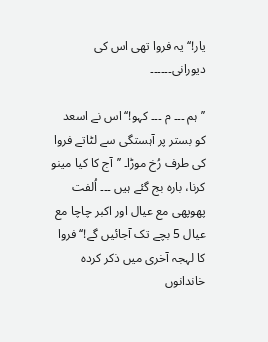یار!‘‘ یہ فروا تھی اس کی دیورانی۔۔۔۔۔۔

’’ہم ۔۔۔ م ۔۔۔ کہو!‘‘ اس نے اسعد کو بستر پر آہستگی سے لٹاتے فروا کی طرف رُخ موڑا۔ ’’آج کا کیا مینو کرنا، بارہ بج گئے ہیں ۔۔۔ اُلفت پھوپھی مع عیال اور اکبر چاچا مع عیال 5 بچے تک آجائیں گے!‘‘ فروا کا لہجہ آخری میں ذکر کردہ خاندانوں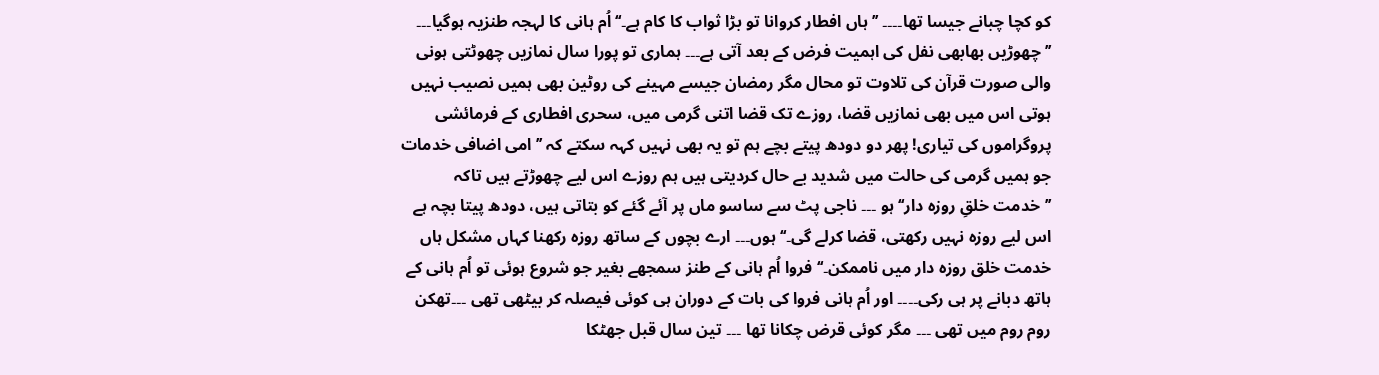کو کچا چبانے جیسا تھا۔۔۔۔ ’’ہاں افطار کروانا تو بڑا ثواب کا کام ہے۔‘‘ اُم ہانی کا لہجہ طنزیہ ہوگیا۔۔۔ ’’چھوڑیں بھابھی نفل کی اہمیت فرض کے بعد آتی ہے۔۔۔ ہماری تو پورا سال نمازیں چھوٹتی ہونی والی صورت قرآن کی تلاوت تو محال مگر رمضان جیسے مہینے کی روٹین بھی ہمیں نصیب نہیں ہوتی اس میں بھی نمازیں قضا، روزے تک قضا اتنی گرمی میں، سحری افطاری کے فرمائشی پروگراموں کی تیاری! پھر دو دودھ پیتے بچے ہم تو یہ بھی نہیں کہہ سکتے کہ ’’امی اضافی خدمات جو ہمیں گرمی کی حالت میں شدید بے حال کردیتی ہیں ہم روزے اس لیے چھوڑتے ہیں تاکہ ’’خدمت خلقِ روزہ دار‘‘ ہو ۔۔۔ ناجی پٹ سے ساسو ماں پر آئے گئے کو بتاتی ہیں، دودھ پیتا بچہ ہے اس لیے روزہ نہیں رکھتی، قضا کرلے گی۔‘‘ ہوں۔۔۔ ارے بچوں کے ساتھ روزہ رکھنا کہاں مشکل ہاں خدمت خلق روزہ دار میں ناممکن۔‘‘ فروا اُم ہانی کے طنز سمجھے بغیر جو شروع ہوئی تو اُم ہانی کے ہاتھ دبانے پر ہی رکی۔۔۔۔ اور اُم ہانی فروا کی بات کے دوران ہی کوئی فیصلہ کر بیٹھی تھی ۔۔۔تھکن روم روم میں تھی ۔۔۔ مگر کوئی قرض چکانا تھا ۔۔۔ تین سال قبل جھٹکا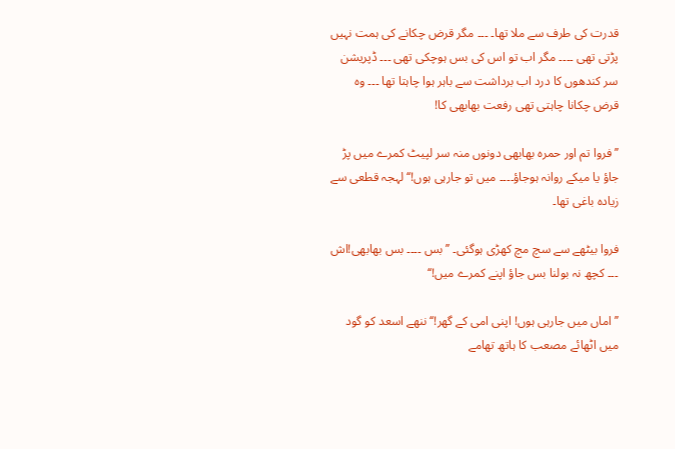قدرت کی طرف سے ملا تھا۔ ۔۔۔ مگر قرض چکانے کی ہمت نہیں پڑتی تھی ۔۔۔۔ مگر اب تو اس کی بس ہوچکی تھی ۔۔۔ ڈپریشن سر کندھوں کا درد اب برداشت سے باہر ہوا چاہتا تھا ۔۔۔ وہ قرض چکانا چاہتی تھی رفعت بھابھی کا!

’’فروا تم اور حمرہ بھابھی دونوں منہ سر لپیٹ کمرے میں پڑ جاؤ یا میکے روانہ ہوجاؤ۔۔۔۔ میں تو جارہی ہوں!‘‘ لہجہ قطعی سے زیادہ باغی تھا۔

فروا بیٹھے سے سچ مچ کھڑی ہوگئی۔ ’’بس ۔۔۔۔ بس بھابھی!اش ۔۔۔ کچھ نہ بولنا بس جاؤ اپنے کمرے میں!‘‘

’’اماں میں جارہی ہوں! اپنی امی کے گھر!‘‘ ننھے اسعد کو گود میں اٹھائے مصعب کا ہاتھ تھامے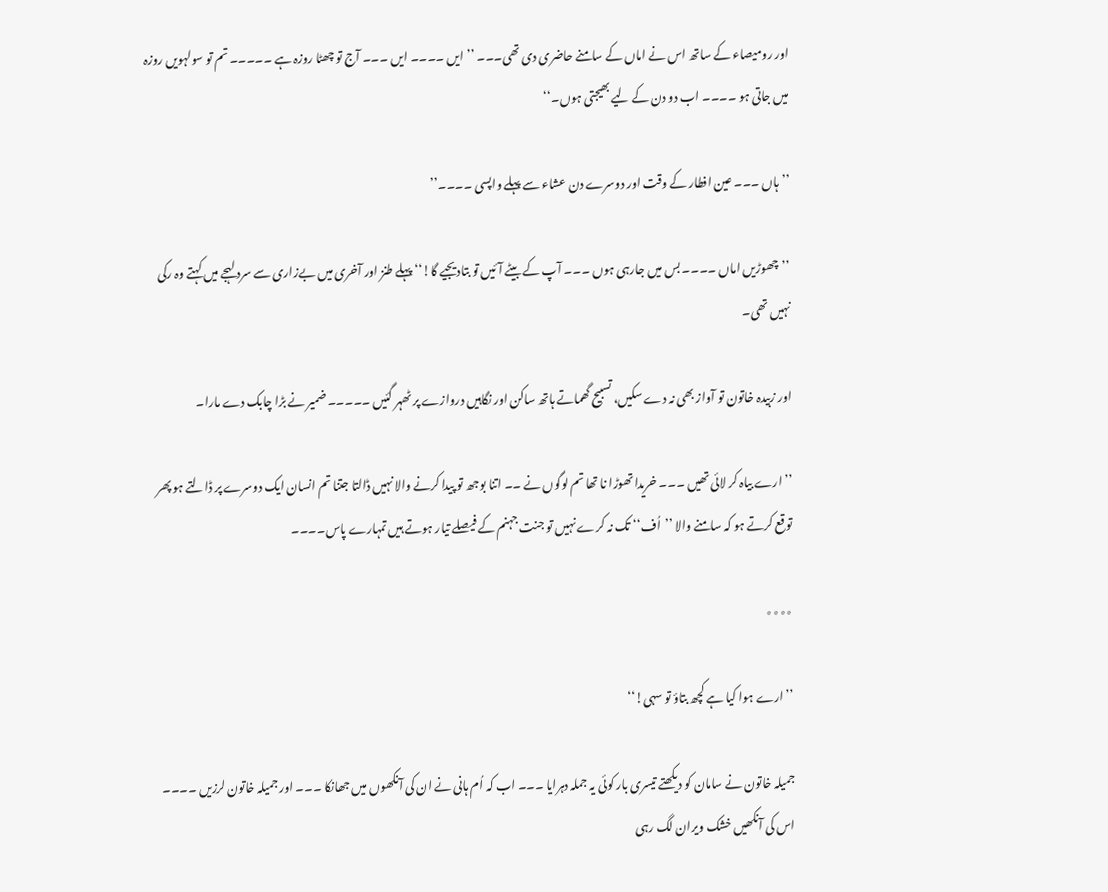اور رومیصاء کے ساتھ اس نے اماں کے سامنے حاضری دی تھی۔۔۔ ’’ایں ۔۔۔۔ ایں ۔۔۔ آج تو چھٹا روزہ ہے ۔۔۔۔۔ تم تو سولہویں روزہ میں جاتی ہو ۔۔۔۔ اب دو دن کے لیے بھیجتی ہوں۔‘‘

’’ہاں ۔۔۔ عین افطار کے وقت اور دوسرے دن عشاء سے پہلے واپسی ۔۔۔۔’’

’’چھوڑیں اماں ۔۔۔۔ بس میں جارہی ہوں ۔۔۔ آپ کے بیٹے آئیں تو بتادیجیے گا!‘‘ پہلے طنز اور آخری میں بےزاری سے سرد لہجے میں کہتے وہ رکی نہیں تھی۔

اور زبیدہ خاتون تو آواز بھی نہ دے سکیں، تسبیح گھماتے ہاتھ ساکن اور نگاہیں دروازے پر ٹھہر گئیں ۔۔۔۔۔ ضمیر نے بڑا چابک دے مارا۔

’’ارے بیاہ کر لائی تھیں ۔۔۔ خریدا تھوڑا نا تھا تم لوگوں نے ۔۔ اتنا بوجھ تو پیدا کرنے والا نہیں ڈالتا جتنا تم انسان ایک دوسرے پر ڈالتے ہو پھر توقع کرتے ہو کہ سامنے والا ’’اُف‘‘ تک نہ کرے نہیں تو جنت جہنم کے فیصلے تیار ہوتے ہیں تمہارے پاس۔۔۔۔

٭٭٭٭

’’ارے ہوا کیا ہے کچھ بتاؤ تو سہی!‘‘

جمیلہ خاتون نے سامان کو دیکھتے تیسری بار کوئی یہ جملہ دہرایا ۔۔۔ اب کہ اُم ہانی نے ان کی آنکھوں میں جھانکا ۔۔۔ اور جمیلہ خاتون لرزیں ۔۔۔۔ اس کی آنکھیں خشک ویران لگ رہی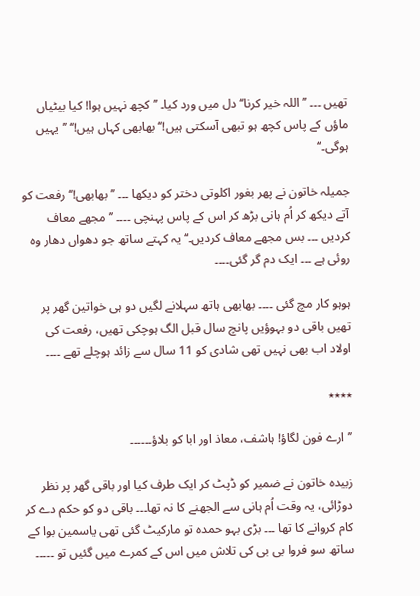تھیں ۔۔۔ ’’اللہ خیر کرنا‘‘ دل میں ورد کیا۔ ’’کچھ نہیں ہوا! کیا بیٹیاں ماؤں کے پاس کچھ ہو تبھی آسکتی ہیں!‘‘ بھابھی کہاں ہیں!‘‘ ’’یہیں ہوگی۔‘‘

جمیلہ خاتون نے پھر بغور اکلوتی دختر کو دیکھا ۔۔۔ ’’بھابھی!‘‘ رفعت کو آتے دیکھ کر اُم ہانی بڑھ کر اس کے پاس پہنچی ۔۔۔۔ ’’مجھے معاف کردیں ۔۔۔ بس مجھے معاف کردیں۔‘‘ یہ کہتے ساتھ جو دھواں دھار وہ روئی ہے ۔۔۔ ایک دم گر گئی۔۔۔۔

ہوہو کار مچ گئی ۔۔۔۔ بھابھی ہاتھ سہلانے لگیں دو ہی خواتین گھر پر تھیں باقی دو بہوؤیں پانچ سال قبل الگ ہوچکی تھیں، رفعت کی اولاد اب بھی نہیں تھی شادی کو 11 سال سے زائد ہوچلے تھے ۔۔۔۔

٭٭٭٭

’’ارے فون لگاؤ! ہاشف، معاذ اور ابا کو بلاؤ۔۔۔۔۔۔

زبیدہ خاتون نے ضمیر کو ڈپٹ کر ایک طرف کیا اور باقی گھر پر نظر دوڑائی، یہ وقت اُم ہانی سے الجھنے کا نہ تھا۔۔۔ باقی دو کو حکم دے کر کام کروانے کا تھا ۔۔۔ بڑی بہو حمدہ تو مارکیٹ گئی تھی یاسمین بوا کے ساتھ سو فروا بی بی کی تلاش میں اس کے کمرے میں گئیں تو ۔۔۔۔۔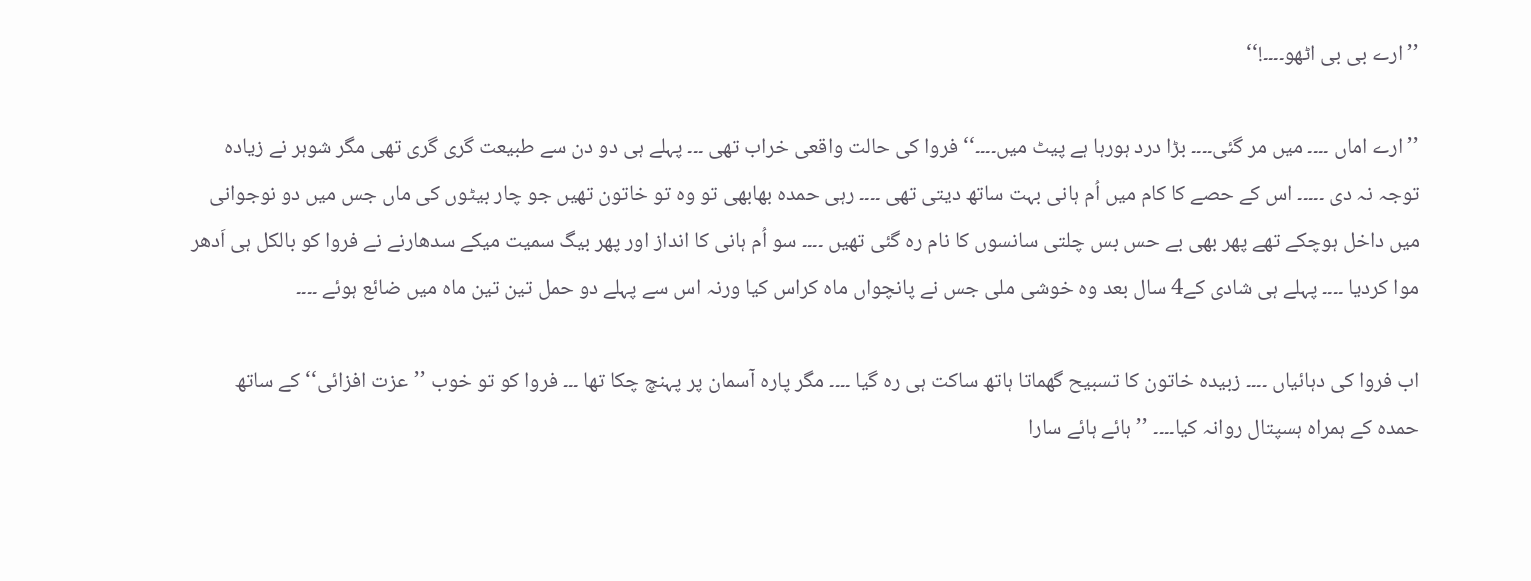’’ارے بی بی اٹھو۔۔۔۔!‘‘

’’ارے اماں ۔۔۔۔ میں مر گئی۔۔۔۔ بڑا درد ہورہا ہے پیٹ میں۔۔۔۔‘‘ فروا کی حالت واقعی خراب تھی ۔۔۔ پہلے ہی دو دن سے طبیعت گری گری تھی مگر شوہر نے زیادہ توجہ نہ دی ۔۔۔۔۔ اس کے حصے کا کام میں اُم ہانی بہت ساتھ دیتی تھی ۔۔۔۔ رہی حمدہ بھابھی تو وہ تو خاتون تھیں جو چار بیٹوں کی ماں جس میں دو نوجوانی میں داخل ہوچکے تھے پھر بھی بے حس بس چلتی سانسوں کا نام رہ گئی تھیں ۔۔۔۔ سو اُم ہانی کا انداز اور پھر بیگ سمیت میکے سدھارنے نے فروا کو بالکل ہی اَدھر موا کردیا ۔۔۔۔ پہلے ہی شادی کے4 سال بعد وہ خوشی ملی جس نے پانچواں ماہ کراس کیا ورنہ اس سے پہلے دو حمل تین تین ماہ میں ضائع ہوئے ۔۔۔۔

اب فروا کی دہائیاں ۔۔۔۔ زبیدہ خاتون کا تسبیح گھماتا ہاتھ ساکت ہی رہ گیا ۔۔۔۔ مگر پارہ آسمان پر پہنچ چکا تھا ۔۔۔ فروا کو تو خوب ’’عزت افزائی‘‘ کے ساتھ حمدہ کے ہمراہ ہسپتال روانہ کیا۔۔۔۔ ’’ہائے ہائے سارا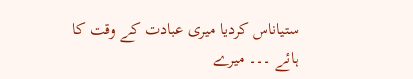ستیاناس کردیا میری عبادت کے وقت کا ہائے ۔۔۔ میرے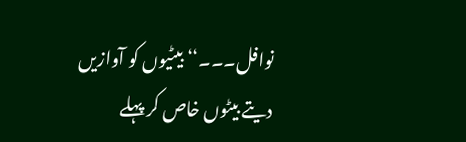نوافل۔۔۔‘‘ بیٹیوں کو آوازیں دیتے بیٹوں خاص کر پہلے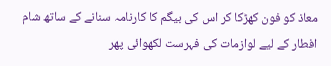معاذ کو فون کھڑکا کر اس کی بیگم کا کارنامہ سنانے کے ساتھ شام افطار کے لیے لوازمات کی فہرست لکھوائی پھر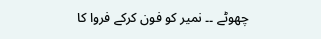چھوٹے ۔۔ نمیر کو فون کرکے فروا کا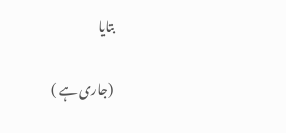بتایا

 (جاری ہے )